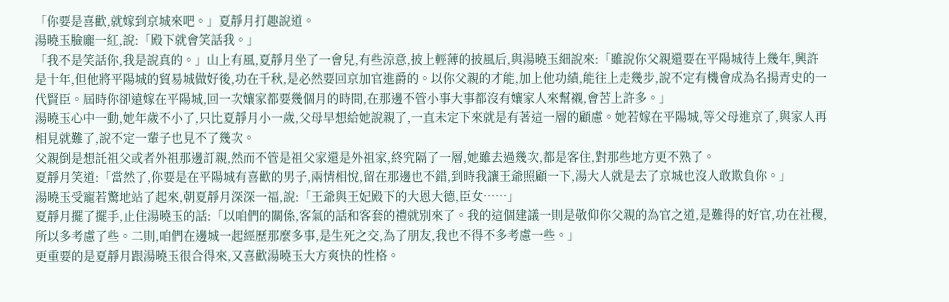「你要是喜歡,就嫁到京城來吧。」夏靜月打趣說道。
湯曉玉臉龐一紅,說:「殿下就會笑話我。」
「我不是笑話你,我是說真的。」山上有風,夏靜月坐了一會兒,有些涼意,披上輕薄的披風后,與湯曉玉細說來:「雖說你父親還要在平陽城待上幾年,興許是十年,但他將平陽城的貿易城做好後,功在千秋,是必然要回京加官進爵的。以你父親的才能,加上他功績,能往上走幾步,說不定有機會成為名揚青史的一代賢臣。屆時你卻遠嫁在平陽城,回一次孃家都要幾個月的時間,在那邊不管小事大事都沒有孃家人來幫襯,會苦上許多。」
湯曉玉心中一動,她年歲不小了,只比夏靜月小一歲,父母早想給她說親了,一直未定下來就是有著這一層的顧慮。她若嫁在平陽城,等父母進京了,與家人再相見就難了,說不定一輩子也見不了幾次。
父親倒是想託祖父或者外祖那邊訂親,然而不管是祖父家還是外祖家,終究隔了一層,她雖去過幾次,都是客住,對那些地方更不熟了。
夏靜月笑道:「當然了,你要是在平陽城有喜歡的男子,兩情相悅,留在那邊也不錯,到時我讓王爺照顧一下,湯大人就是去了京城也沒人敢欺負你。」
湯曉玉受寵若驚地站了起來,朝夏靜月深深一福,說:「王爺與王妃殿下的大恩大德,臣女……」
夏靜月擺了擺手,止住湯曉玉的話:「以咱們的關係,客氣的話和客套的禮就別來了。我的這個建議一則是敬仰你父親的為官之道,是難得的好官,功在社稷,所以多考慮了些。二則,咱們在邊城一起經歷那麼多事,是生死之交,為了朋友,我也不得不多考慮一些。」
更重要的是夏靜月跟湯曉玉很合得來,又喜歡湯曉玉大方爽快的性格。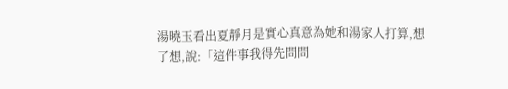湯曉玉看出夏靜月是實心真意為她和湯家人打算,想了想,說:「這件事我得先問問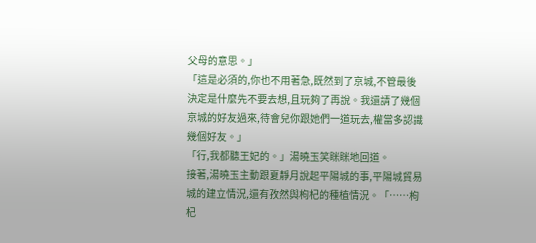父母的意思。」
「這是必須的,你也不用著急,既然到了京城,不管最後決定是什麼先不要去想,且玩夠了再說。我還請了幾個京城的好友過來,待會兒你跟她們一道玩去,權當多認識幾個好友。」
「行,我都聽王妃的。」湯曉玉笑眯眯地回道。
接著,湯曉玉主動跟夏靜月說起平陽城的事,平陽城貿易城的建立情況,還有孜然與枸杞的種植情況。「……枸杞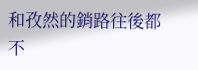和孜然的銷路往後都不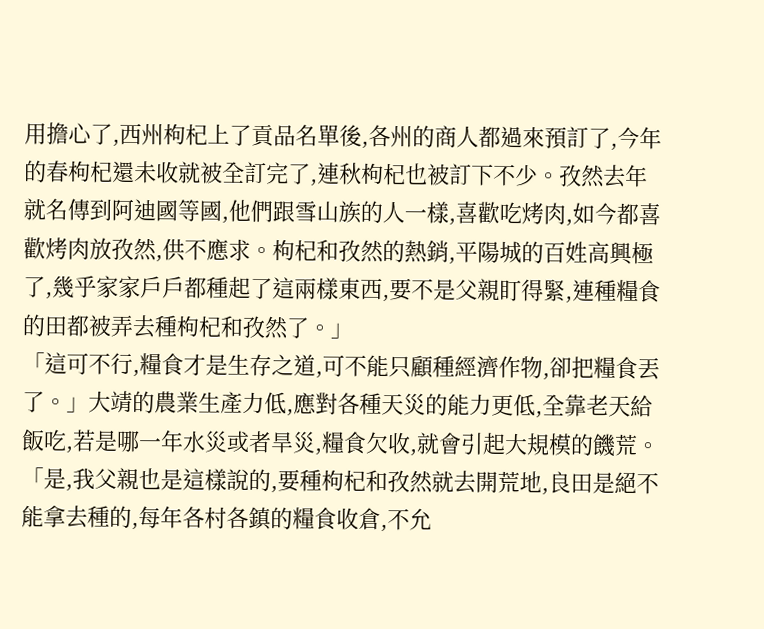用擔心了,西州枸杞上了貢品名單後,各州的商人都過來預訂了,今年的春枸杞還未收就被全訂完了,連秋枸杞也被訂下不少。孜然去年就名傳到阿迪國等國,他們跟雪山族的人一樣,喜歡吃烤肉,如今都喜歡烤肉放孜然,供不應求。枸杞和孜然的熱銷,平陽城的百姓高興極了,幾乎家家戶戶都種起了這兩樣東西,要不是父親盯得緊,連種糧食的田都被弄去種枸杞和孜然了。」
「這可不行,糧食才是生存之道,可不能只顧種經濟作物,卻把糧食丟了。」大靖的農業生產力低,應對各種天災的能力更低,全靠老天給飯吃,若是哪一年水災或者旱災,糧食欠收,就會引起大規模的饑荒。
「是,我父親也是這樣說的,要種枸杞和孜然就去開荒地,良田是絕不能拿去種的,每年各村各鎮的糧食收倉,不允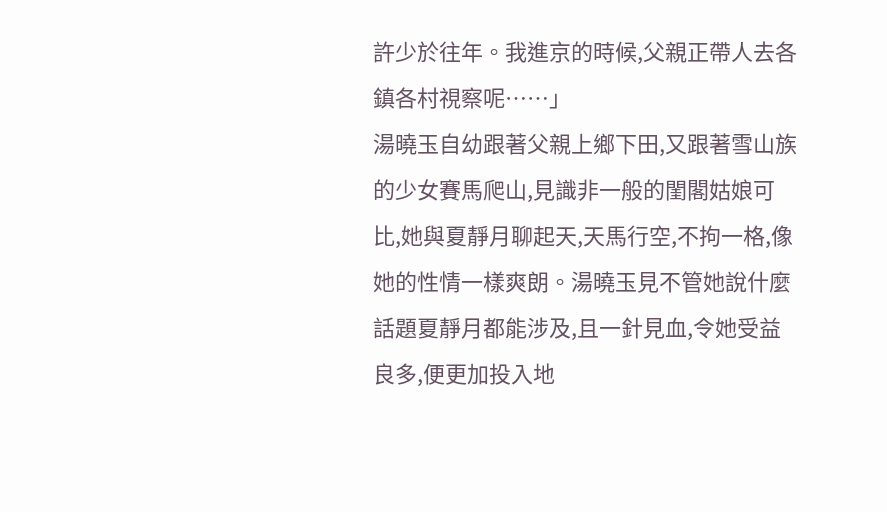許少於往年。我進京的時候,父親正帶人去各鎮各村視察呢……」
湯曉玉自幼跟著父親上鄉下田,又跟著雪山族的少女賽馬爬山,見識非一般的閨閣姑娘可比,她與夏靜月聊起天,天馬行空,不拘一格,像她的性情一樣爽朗。湯曉玉見不管她說什麼話題夏靜月都能涉及,且一針見血,令她受益良多,便更加投入地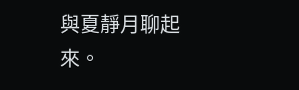與夏靜月聊起來。